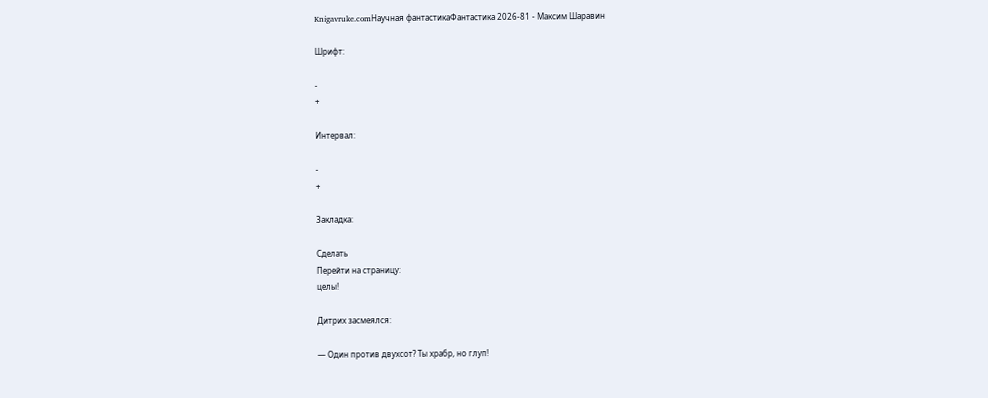Knigavruke.comНаучная фантастикаФантастика 2026-81 - Максим Шаравин

Шрифт:

-
+

Интервал:

-
+

Закладка:

Сделать
Перейти на страницу:
целы!

Дитрих засмеялся:

— Один против двухсот? Ты храбр, но глуп!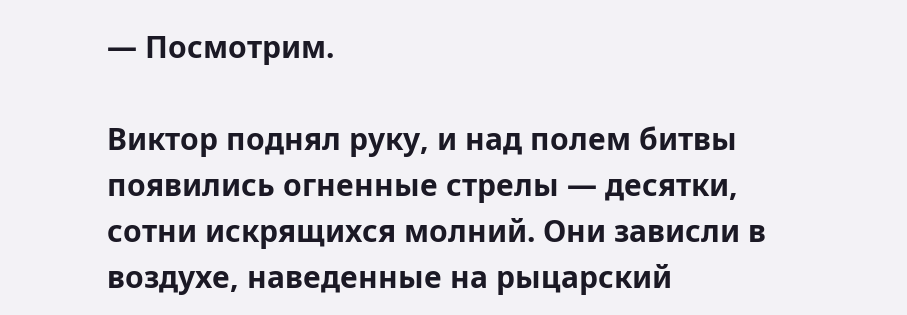— Посмотрим.

Виктор поднял руку, и над полем битвы появились огненные стрелы — десятки, сотни искрящихся молний. Они зависли в воздухе, наведенные на рыцарский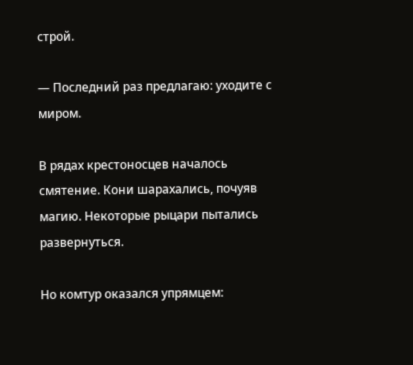строй.

— Последний раз предлагаю: уходите с миром.

В рядах крестоносцев началось смятение. Кони шарахались, почуяв магию. Некоторые рыцари пытались развернуться.

Но комтур оказался упрямцем: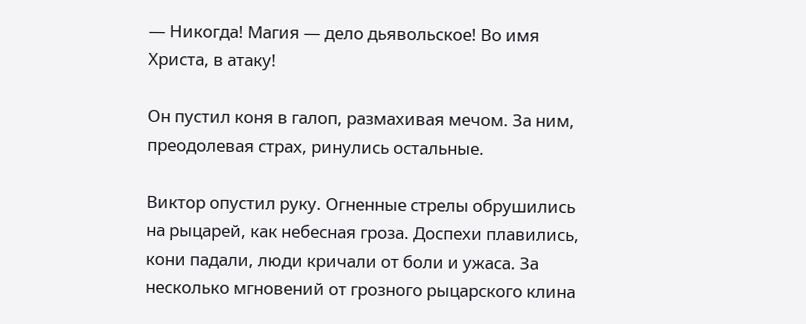— Никогда! Магия — дело дьявольское! Во имя Христа, в атаку!

Он пустил коня в галоп, размахивая мечом. За ним, преодолевая страх, ринулись остальные.

Виктор опустил руку. Огненные стрелы обрушились на рыцарей, как небесная гроза. Доспехи плавились, кони падали, люди кричали от боли и ужаса. За несколько мгновений от грозного рыцарского клина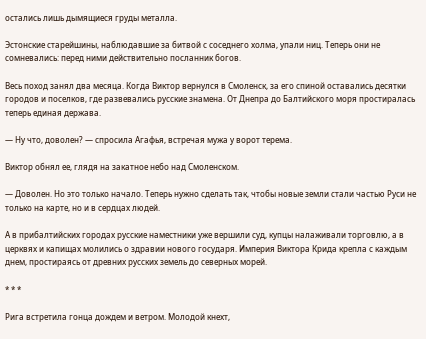остались лишь дымящиеся груды металла.

Эстонские старейшины, наблюдавшие за битвой с соседнего холма, упали ниц. Теперь они не сомневались: перед ними действительно посланник богов.

Весь поход занял два месяца. Когда Виктор вернулся в Смоленск, за его спиной оставались десятки городов и поселков, где развевались русские знамена. От Днепра до Балтийского моря простиралась теперь единая держава.

— Ну что, доволен? — спросила Агафья, встречая мужа у ворот терема.

Виктор обнял ее, глядя на закатное небо над Смоленском.

— Доволен. Но это только начало. Теперь нужно сделать так, чтобы новые земли стали частью Руси не только на карте, но и в сердцах людей.

А в прибалтийских городах русские наместники уже вершили суд, купцы налаживали торговлю, а в церквях и капищах молились о здравии нового государя. Империя Виктора Крида крепла с каждым днем, простираясь от древних русских земель до северных морей.

* * *

Рига встретила гонца дождем и ветром. Молодой кнехт,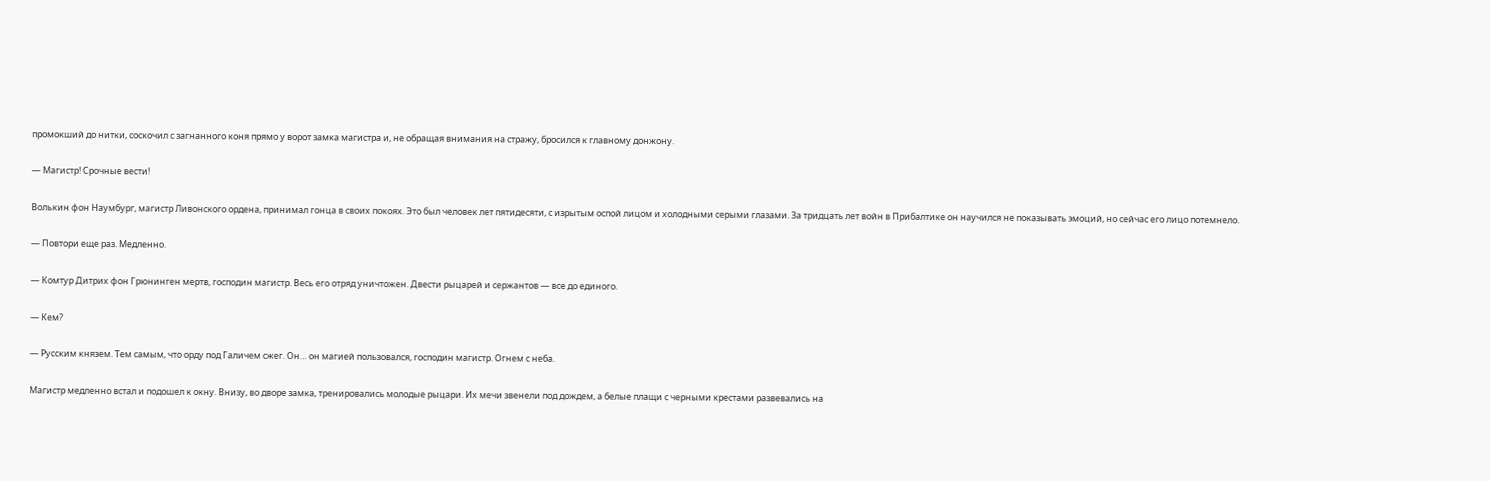промокший до нитки, соскочил с загнанного коня прямо у ворот замка магистра и, не обращая внимания на стражу, бросился к главному донжону.

— Магистр! Срочные вести!

Волькин фон Наумбург, магистр Ливонского ордена, принимал гонца в своих покоях. Это был человек лет пятидесяти, с изрытым оспой лицом и холодными серыми глазами. За тридцать лет войн в Прибалтике он научился не показывать эмоций, но сейчас его лицо потемнело.

— Повтори еще раз. Медленно.

— Комтур Дитрих фон Грюнинген мертв, господин магистр. Весь его отряд уничтожен. Двести рыцарей и сержантов — все до единого.

— Кем?

— Русским князем. Тем самым, что орду под Галичем сжег. Он… он магией пользовался, господин магистр. Огнем с неба.

Магистр медленно встал и подошел к окну. Внизу, во дворе замка, тренировались молодые рыцари. Их мечи звенели под дождем, а белые плащи с черными крестами развевались на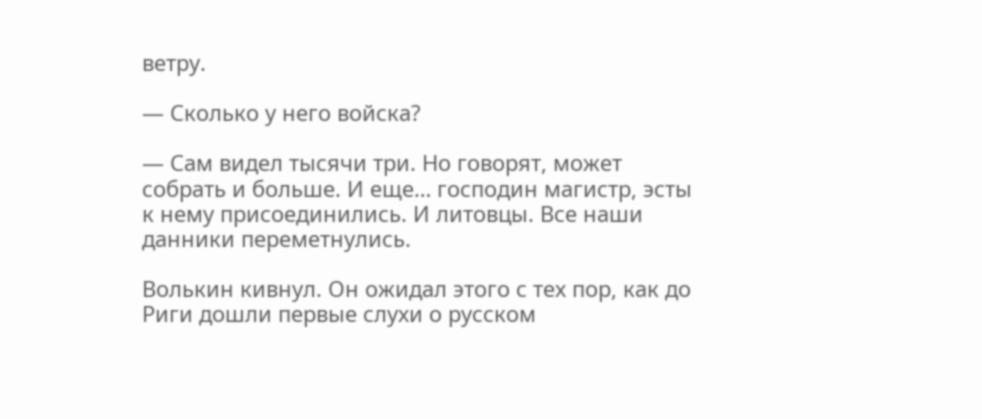ветру.

— Сколько у него войска?

— Сам видел тысячи три. Но говорят, может собрать и больше. И еще… господин магистр, эсты к нему присоединились. И литовцы. Все наши данники переметнулись.

Волькин кивнул. Он ожидал этого с тех пор, как до Риги дошли первые слухи о русском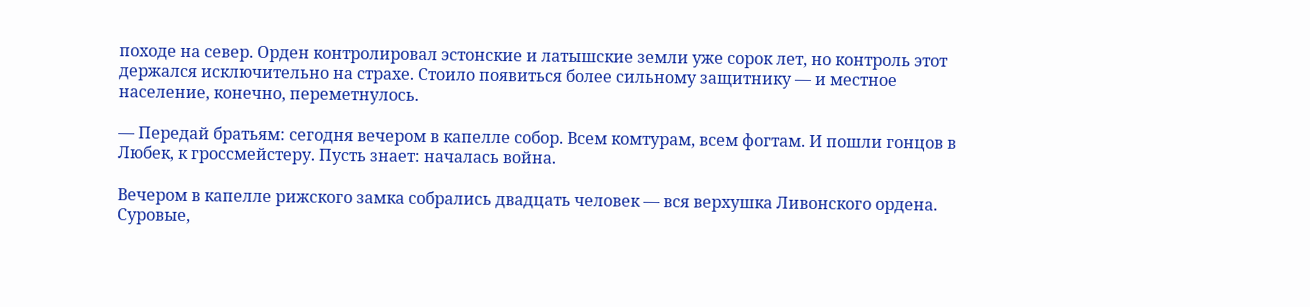походе на север. Орден контролировал эстонские и латышские земли уже сорок лет, но контроль этот держался исключительно на страхе. Стоило появиться более сильному защитнику — и местное население, конечно, переметнулось.

— Передай братьям: сегодня вечером в капелле собор. Всем комтурам, всем фогтам. И пошли гонцов в Любек, к гроссмейстеру. Пусть знает: началась война.

Вечером в капелле рижского замка собрались двадцать человек — вся верхушка Ливонского ордена. Суровые,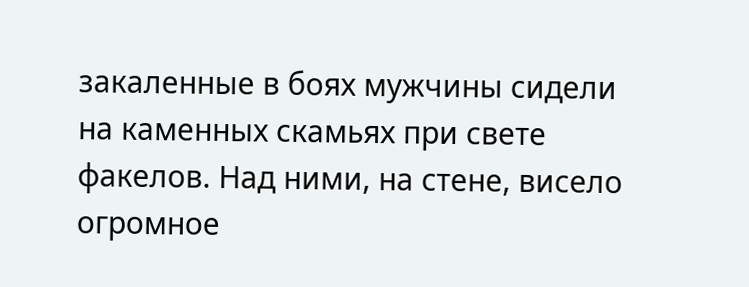закаленные в боях мужчины сидели на каменных скамьях при свете факелов. Над ними, на стене, висело огромное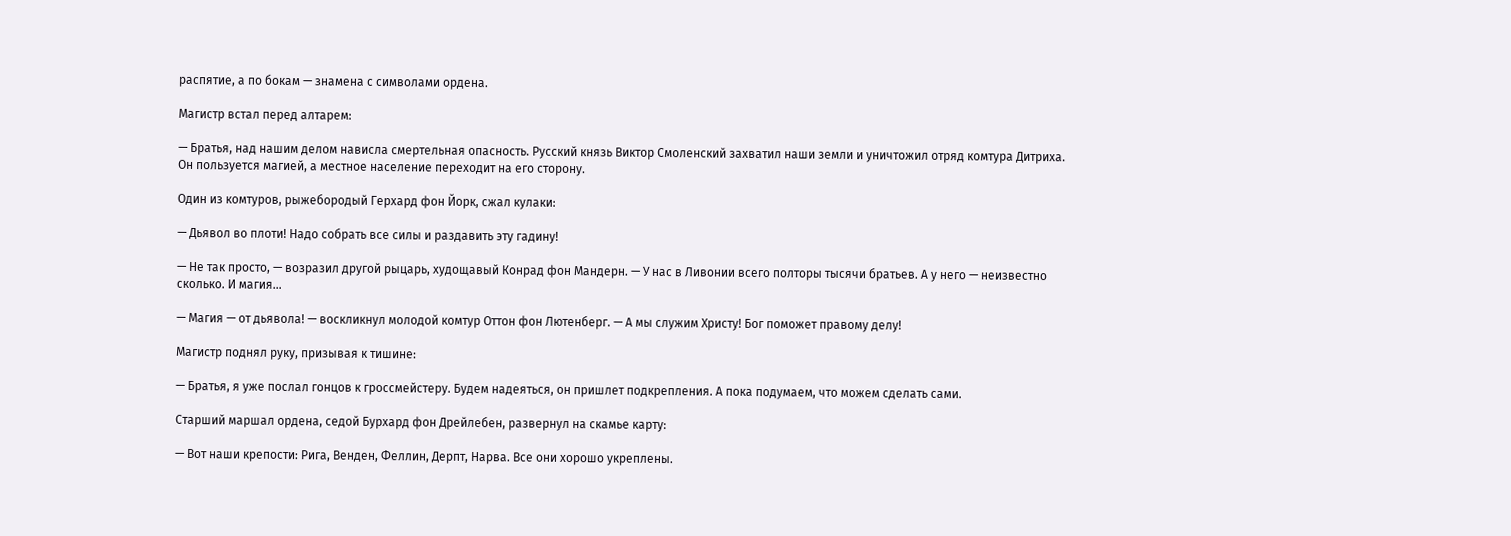распятие, а по бокам — знамена с символами ордена.

Магистр встал перед алтарем:

— Братья, над нашим делом нависла смертельная опасность. Русский князь Виктор Смоленский захватил наши земли и уничтожил отряд комтура Дитриха. Он пользуется магией, а местное население переходит на его сторону.

Один из комтуров, рыжебородый Герхард фон Йорк, сжал кулаки:

— Дьявол во плоти! Надо собрать все силы и раздавить эту гадину!

— Не так просто, — возразил другой рыцарь, худощавый Конрад фон Мандерн. — У нас в Ливонии всего полторы тысячи братьев. А у него — неизвестно сколько. И магия…

— Магия — от дьявола! — воскликнул молодой комтур Оттон фон Лютенберг. — А мы служим Христу! Бог поможет правому делу!

Магистр поднял руку, призывая к тишине:

— Братья, я уже послал гонцов к гроссмейстеру. Будем надеяться, он пришлет подкрепления. А пока подумаем, что можем сделать сами.

Старший маршал ордена, седой Бурхард фон Дрейлебен, развернул на скамье карту:

— Вот наши крепости: Рига, Венден, Феллин, Дерпт, Нарва. Все они хорошо укреплены.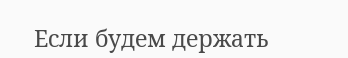Если будем держать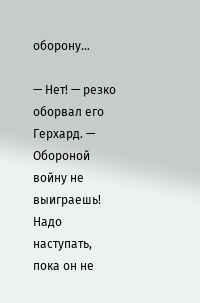оборону…

— Нет! — резко оборвал его Герхард. — Обороной войну не выиграешь! Надо наступать, пока он не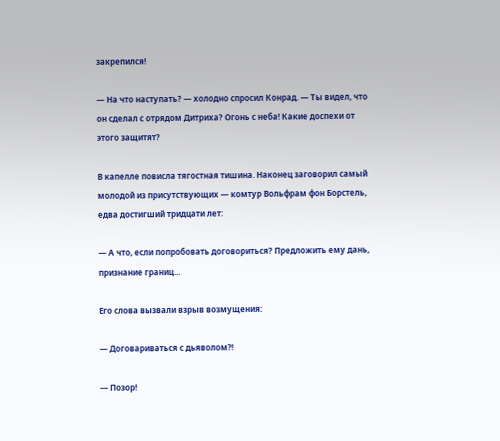закрепился!

— На что наступать? — холодно спросил Конрад. — Ты видел, что он сделал с отрядом Дитриха? Огонь с неба! Какие доспехи от этого защитят?

В капелле повисла тягостная тишина. Наконец заговорил самый молодой из присутствующих — комтур Вольфрам фон Борстель, едва достигший тридцати лет:

— А что, если попробовать договориться? Предложить ему дань, признание границ…

Его слова вызвали взрыв возмущения:

— Договариваться с дьяволом⁈

— Позор!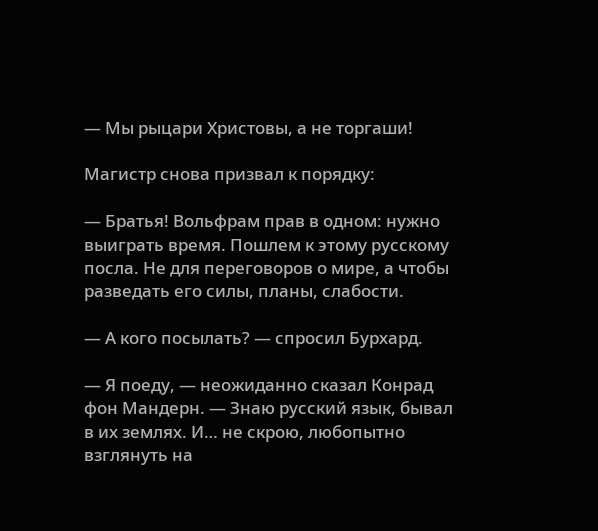— Мы рыцари Христовы, а не торгаши!

Магистр снова призвал к порядку:

— Братья! Вольфрам прав в одном: нужно выиграть время. Пошлем к этому русскому посла. Не для переговоров о мире, а чтобы разведать его силы, планы, слабости.

— А кого посылать? — спросил Бурхард.

— Я поеду, — неожиданно сказал Конрад фон Мандерн. — Знаю русский язык, бывал в их землях. И… не скрою, любопытно взглянуть на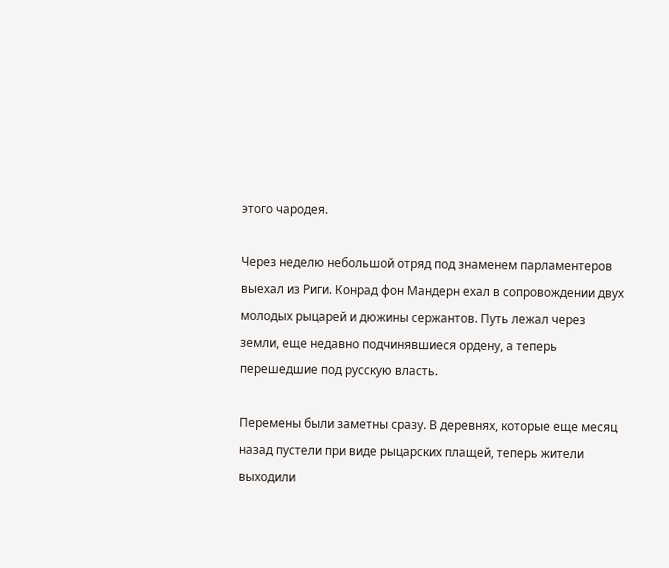этого чародея.

Через неделю небольшой отряд под знаменем парламентеров выехал из Риги. Конрад фон Мандерн ехал в сопровождении двух молодых рыцарей и дюжины сержантов. Путь лежал через земли, еще недавно подчинявшиеся ордену, а теперь перешедшие под русскую власть.

Перемены были заметны сразу. В деревнях, которые еще месяц назад пустели при виде рыцарских плащей, теперь жители выходили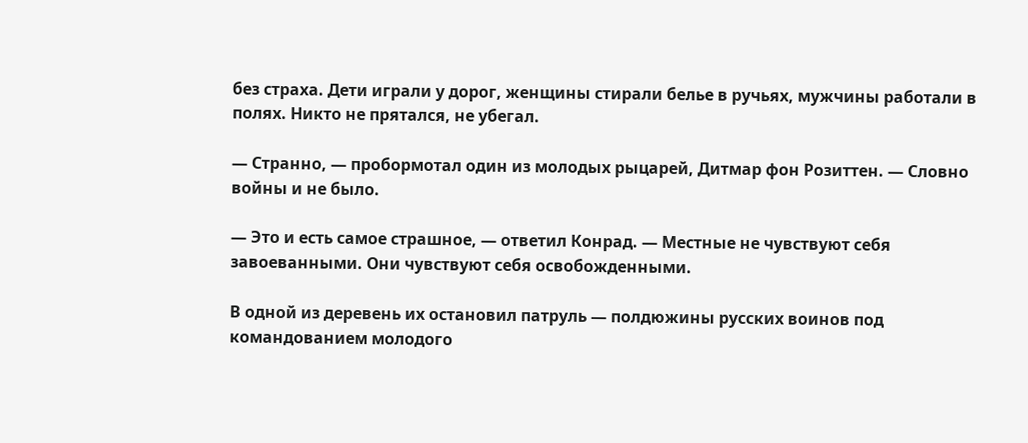без страха. Дети играли у дорог, женщины стирали белье в ручьях, мужчины работали в полях. Никто не прятался, не убегал.

— Странно, — пробормотал один из молодых рыцарей, Дитмар фон Розиттен. — Словно войны и не было.

— Это и есть самое страшное, — ответил Конрад. — Местные не чувствуют себя завоеванными. Они чувствуют себя освобожденными.

В одной из деревень их остановил патруль — полдюжины русских воинов под командованием молодого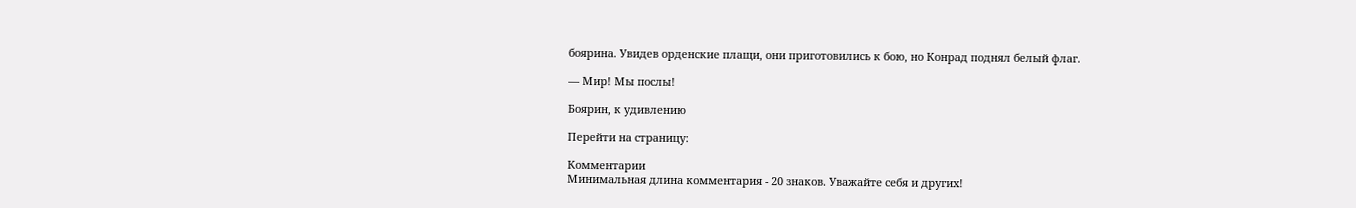боярина. Увидев орденские плащи, они приготовились к бою, но Конрад поднял белый флаг.

— Мир! Мы послы!

Боярин, к удивлению

Перейти на страницу:

Комментарии
Минимальная длина комментария - 20 знаков. Уважайте себя и других!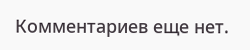Комментариев еще нет.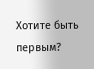Хотите быть первым?